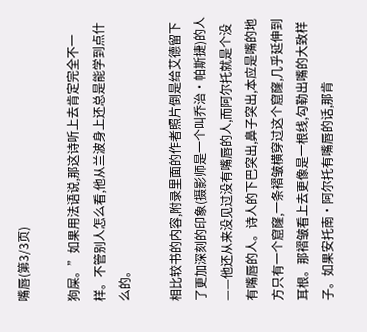嘴唇(第3/3页)

狗屎。”如果用法语说,那这诗听上去肯定完全不一样。不管别人怎么看,他从兰波身上还总是能学到点什么的。

相比较书的内容,附录里面的作者照片倒是给艾德留下了更加深刻的印象(摄影师是一个叫乔治·帕斯捷)的人——他还从来没见过没有嘴唇的人,而阿尔托就是个没有嘴唇的人。诗人的下巴突出,鼻子突出,本应是嘴的地方只有一个窟窿,一条褶皱横穿过这个窟窿,几乎延伸到耳根。那褶皱看上去更像是一根线,勾勒出嘴的大致样子。如果安托南·阿尔托有嘴唇的话,那肯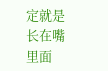定就是长在嘴里面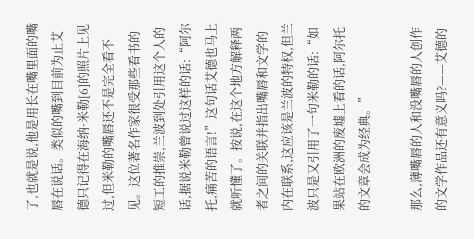了,也就是说,他是用长在嘴里面的嘴唇在说话。类似的嘴到目前为止艾德只记得在海纳·米勒[6]的照片上见过,但米勒的嘴唇还不是完全看不见。这位著名作家很受那些看书的短工的推崇,兰波到处引用这个人的话,据说米勒曾说过这样的话:“阿尔托,痛苦的语言!”这句话艾德也马上就听懂了。按说,在这个地方解释两者之间的关联并指出嘴唇和文学的内在联系,这应该是兰波的特权,但兰波只是又引用了一句米勒的话:“如果站在欧洲的废墟上看的话,阿尔托的文章会成为经典。”

那么,薄嘴唇的人和没嘴唇的人创作的文学作品还有意义吗?——艾德的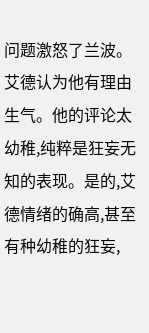问题激怒了兰波。艾德认为他有理由生气。他的评论太幼稚,纯粹是狂妄无知的表现。是的,艾德情绪的确高,甚至有种幼稚的狂妄,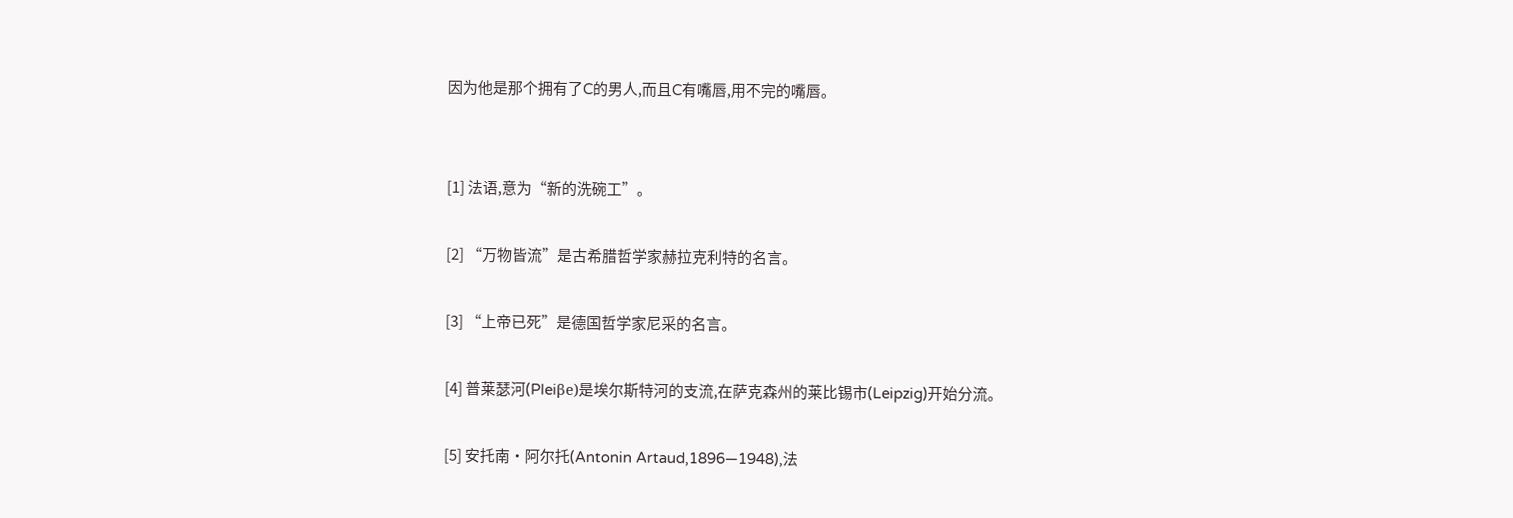因为他是那个拥有了C的男人,而且C有嘴唇,用不完的嘴唇。


[1] 法语,意为“新的洗碗工”。

[2] “万物皆流”是古希腊哲学家赫拉克利特的名言。

[3] “上帝已死”是德国哲学家尼采的名言。

[4] 普莱瑟河(Pleiβe)是埃尔斯特河的支流,在萨克森州的莱比锡市(Leipzig)开始分流。

[5] 安托南·阿尔托(Antonin Artaud,1896—1948),法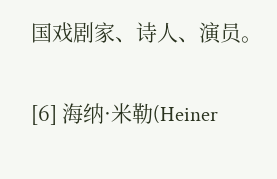国戏剧家、诗人、演员。

[6] 海纳·米勒(Heiner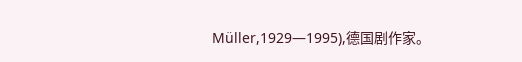Müller,1929—1995),德国剧作家。